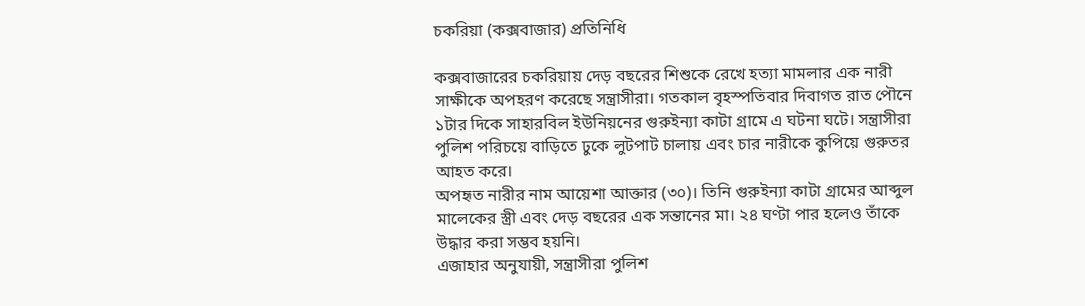চকরিয়া (কক্সবাজার) প্রতিনিধি

কক্সবাজারের চকরিয়ায় দেড় বছরের শিশুকে রেখে হত্যা মামলার এক নারী সাক্ষীকে অপহরণ করেছে সন্ত্রাসীরা। গতকাল বৃহস্পতিবার দিবাগত রাত পৌনে ১টার দিকে সাহারবিল ইউনিয়নের গুরুইন্যা কাটা গ্রামে এ ঘটনা ঘটে। সন্ত্রাসীরা পুলিশ পরিচয়ে বাড়িতে ঢুকে লুটপাট চালায় এবং চার নারীকে কুপিয়ে গুরুতর আহত করে।
অপহৃত নারীর নাম আয়েশা আক্তার (৩০)। তিনি গুরুইন্যা কাটা গ্রামের আব্দুল মালেকের স্ত্রী এবং দেড় বছরের এক সন্তানের মা। ২৪ ঘণ্টা পার হলেও তাঁকে উদ্ধার করা সম্ভব হয়নি।
এজাহার অনুযায়ী, সন্ত্রাসীরা পুলিশ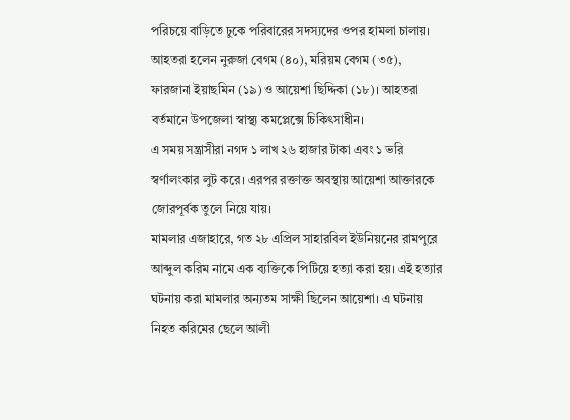পরিচয়ে বাড়িতে ঢুকে পরিবারের সদস্যদের ওপর হামলা চালায়। আহতরা হলেন নুরুজা বেগম (৪০), মরিয়ম বেগম (৩৫), ফারজানা ইয়াছমিন (১৯) ও আয়েশা ছিদ্দিকা (১৮)। আহতরা বর্তমানে উপজেলা স্বাস্থ্য কমপ্লেক্সে চিকিৎসাধীন।
এ সময় সন্ত্রাসীরা নগদ ১ লাখ ২৬ হাজার টাকা এবং ১ ভরি স্বর্ণালংকার লুট করে। এরপর রক্তাক্ত অবস্থায় আয়েশা আক্তারকে জোরপূর্বক তুলে নিয়ে যায়।
মামলার এজাহারে, গত ২৮ এপ্রিল সাহারবিল ইউনিয়নের রামপুরে আব্দুল করিম নামে এক ব্যক্তিকে পিটিয়ে হত্যা করা হয়। এই হত্যার ঘটনায় করা মামলার অন্যতম সাক্ষী ছিলেন আয়েশা। এ ঘটনায় নিহত করিমের ছেলে আলী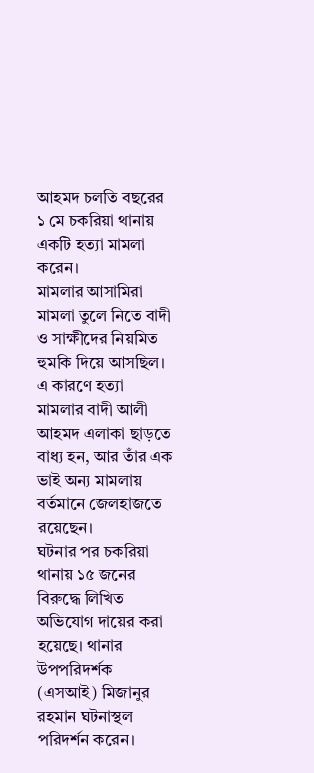আহমদ চলতি বছরের ১ মে চকরিয়া থানায় একটি হত্যা মামলা করেন।
মামলার আসামিরা মামলা তুলে নিতে বাদী ও সাক্ষীদের নিয়মিত হুমকি দিয়ে আসছিল। এ কারণে হত্যা মামলার বাদী আলী আহমদ এলাকা ছাড়তে বাধ্য হন, আর তাঁর এক ভাই অন্য মামলায় বর্তমানে জেলহাজতে রয়েছেন।
ঘটনার পর চকরিয়া থানায় ১৫ জনের বিরুদ্ধে লিখিত অভিযোগ দায়ের করা হয়েছে। থানার উপপরিদর্শক (এসআই) মিজানুর রহমান ঘটনাস্থল পরিদর্শন করেন।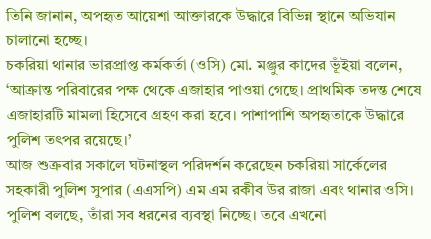তিনি জানান, অপহৃত আয়েশা আক্তারকে উদ্ধারে বিভিন্ন স্থানে অভিযান চালানো হচ্ছে।
চকরিয়া থানার ভারপ্রাপ্ত কর্মকর্তা (ওসি) মো. মঞ্জুর কাদের ভূঁইয়া বলেন, ‘আক্রান্ত পরিবারের পক্ষ থেকে এজাহার পাওয়া গেছে। প্রাথমিক তদন্ত শেষে এজাহারটি মামলা হিসেবে গ্রহণ করা হবে। পাশাপাশি অপহৃতাকে উদ্ধারে পুলিশ তৎপর রয়েছে।’
আজ শুক্রবার সকালে ঘটনাস্থল পরিদর্শন করেছেন চকরিয়া সার্কেলের সহকারী পুলিশ সুপার (এএসপি) এম এম রকীব উর রাজা এবং থানার ওসি। পুলিশ বলছে, তাঁরা সব ধরনের ব্যবস্থা নিচ্ছে। তবে এখনো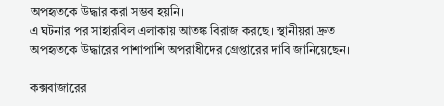অপহৃতকে উদ্ধার করা সম্ভব হয়নি।
এ ঘটনার পর সাহারবিল এলাকায় আতঙ্ক বিরাজ করছে। স্থানীয়রা দ্রুত অপহৃতকে উদ্ধারের পাশাপাশি অপরাধীদের গ্রেপ্তারের দাবি জানিয়েছেন।

কক্সবাজারের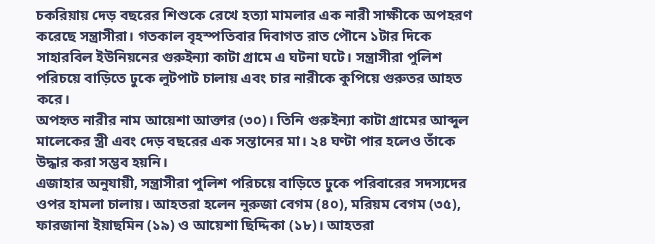চকরিয়ায় দেড় বছরের শিশুকে রেখে হত্যা মামলার এক নারী সাক্ষীকে অপহরণ করেছে সন্ত্রাসীরা। গতকাল বৃহস্পতিবার দিবাগত রাত পৌনে ১টার দিকে সাহারবিল ইউনিয়নের গুরুইন্যা কাটা গ্রামে এ ঘটনা ঘটে। সন্ত্রাসীরা পুলিশ পরিচয়ে বাড়িতে ঢুকে লুটপাট চালায় এবং চার নারীকে কুপিয়ে গুরুতর আহত করে।
অপহৃত নারীর নাম আয়েশা আক্তার (৩০)। তিনি গুরুইন্যা কাটা গ্রামের আব্দুল মালেকের স্ত্রী এবং দেড় বছরের এক সন্তানের মা। ২৪ ঘণ্টা পার হলেও তাঁকে উদ্ধার করা সম্ভব হয়নি।
এজাহার অনুযায়ী, সন্ত্রাসীরা পুলিশ পরিচয়ে বাড়িতে ঢুকে পরিবারের সদস্যদের ওপর হামলা চালায়। আহতরা হলেন নুরুজা বেগম (৪০), মরিয়ম বেগম (৩৫), ফারজানা ইয়াছমিন (১৯) ও আয়েশা ছিদ্দিকা (১৮)। আহতরা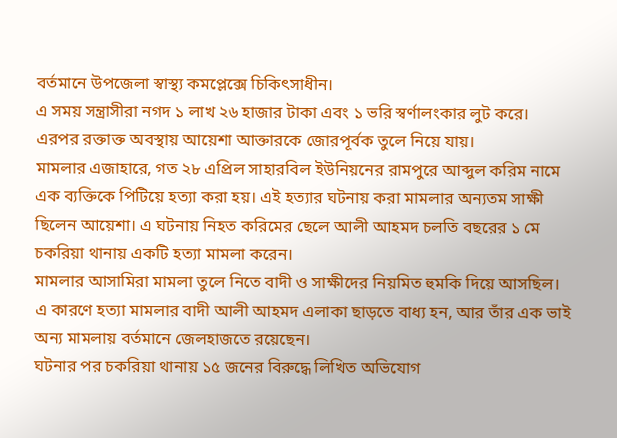বর্তমানে উপজেলা স্বাস্থ্য কমপ্লেক্সে চিকিৎসাধীন।
এ সময় সন্ত্রাসীরা নগদ ১ লাখ ২৬ হাজার টাকা এবং ১ ভরি স্বর্ণালংকার লুট করে। এরপর রক্তাক্ত অবস্থায় আয়েশা আক্তারকে জোরপূর্বক তুলে নিয়ে যায়।
মামলার এজাহারে, গত ২৮ এপ্রিল সাহারবিল ইউনিয়নের রামপুরে আব্দুল করিম নামে এক ব্যক্তিকে পিটিয়ে হত্যা করা হয়। এই হত্যার ঘটনায় করা মামলার অন্যতম সাক্ষী ছিলেন আয়েশা। এ ঘটনায় নিহত করিমের ছেলে আলী আহমদ চলতি বছরের ১ মে চকরিয়া থানায় একটি হত্যা মামলা করেন।
মামলার আসামিরা মামলা তুলে নিতে বাদী ও সাক্ষীদের নিয়মিত হুমকি দিয়ে আসছিল। এ কারণে হত্যা মামলার বাদী আলী আহমদ এলাকা ছাড়তে বাধ্য হন, আর তাঁর এক ভাই অন্য মামলায় বর্তমানে জেলহাজতে রয়েছেন।
ঘটনার পর চকরিয়া থানায় ১৫ জনের বিরুদ্ধে লিখিত অভিযোগ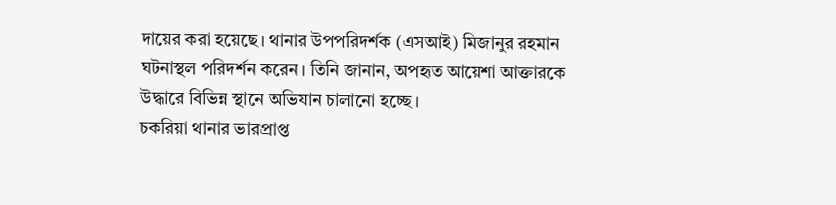দায়ের করা হয়েছে। থানার উপপরিদর্শক (এসআই) মিজানুর রহমান ঘটনাস্থল পরিদর্শন করেন। তিনি জানান, অপহৃত আয়েশা আক্তারকে উদ্ধারে বিভিন্ন স্থানে অভিযান চালানো হচ্ছে।
চকরিয়া থানার ভারপ্রাপ্ত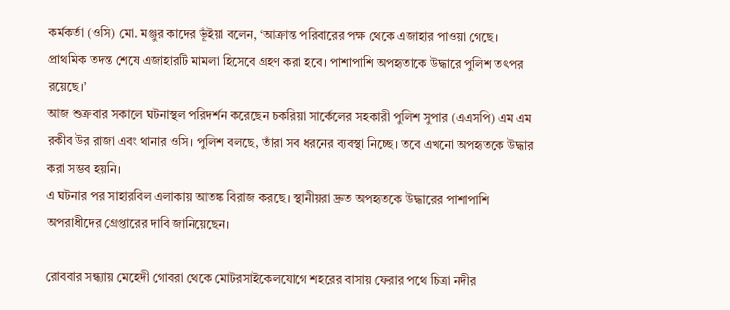কর্মকর্তা (ওসি) মো. মঞ্জুর কাদের ভূঁইয়া বলেন, ‘আক্রান্ত পরিবারের পক্ষ থেকে এজাহার পাওয়া গেছে। প্রাথমিক তদন্ত শেষে এজাহারটি মামলা হিসেবে গ্রহণ করা হবে। পাশাপাশি অপহৃতাকে উদ্ধারে পুলিশ তৎপর রয়েছে।’
আজ শুক্রবার সকালে ঘটনাস্থল পরিদর্শন করেছেন চকরিয়া সার্কেলের সহকারী পুলিশ সুপার (এএসপি) এম এম রকীব উর রাজা এবং থানার ওসি। পুলিশ বলছে, তাঁরা সব ধরনের ব্যবস্থা নিচ্ছে। তবে এখনো অপহৃতকে উদ্ধার করা সম্ভব হয়নি।
এ ঘটনার পর সাহারবিল এলাকায় আতঙ্ক বিরাজ করছে। স্থানীয়রা দ্রুত অপহৃতকে উদ্ধারের পাশাপাশি অপরাধীদের গ্রেপ্তারের দাবি জানিয়েছেন।

রোববার সন্ধ্যায় মেহেদী গোবরা থেকে মোটরসাইকেলযোগে শহরের বাসায় ফেরার পথে চিত্রা নদীর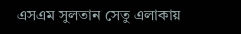এসএম সুলতান সেতু এলাকায়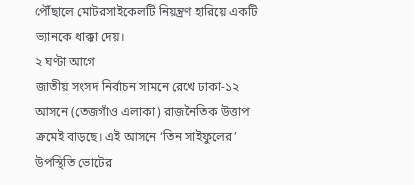পৌঁছালে মোটরসাইকেলটি নিয়ন্ত্রণ হারিয়ে একটি ভ্যানকে ধাক্কা দেয়।
২ ঘণ্টা আগে
জাতীয় সংসদ নির্বাচন সামনে রেখে ঢাকা-১২ আসনে (তেজগাঁও এলাকা) রাজনৈতিক উত্তাপ ক্রমেই বাড়ছে। এই আসনে ‘তিন সাইফুলের’ উপস্থিতি ভোটের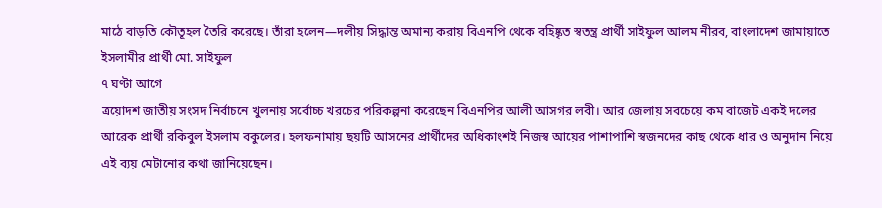মাঠে বাড়তি কৌতূহল তৈরি করেছে। তাঁরা হলেন—দলীয় সিদ্ধান্ত অমান্য করায় বিএনপি থেকে বহিষ্কৃত স্বতন্ত্র প্রার্থী সাইফুল আলম নীরব, বাংলাদেশ জামায়াতে ইসলামীর প্রার্থী মো. সাইফুল
৭ ঘণ্টা আগে
ত্রয়োদশ জাতীয় সংসদ নির্বাচনে খুলনায় সর্বোচ্চ খরচের পরিকল্পনা করেছেন বিএনপির আলী আসগর লবী। আর জেলায় সবচেয়ে কম বাজেট একই দলের আরেক প্রার্থী রকিবুল ইসলাম বকুলের। হলফনামায় ছয়টি আসনের প্রার্থীদের অধিকাংশই নিজস্ব আয়ের পাশাপাশি স্বজনদের কাছ থেকে ধার ও অনুদান নিয়ে এই ব্যয় মেটানোর কথা জানিয়েছেন।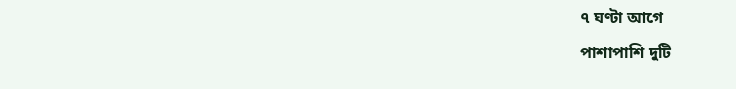৭ ঘণ্টা আগে
পাশাপাশি দুটি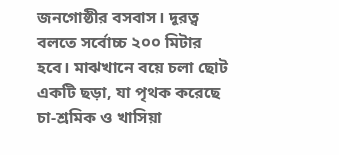জনগোষ্ঠীর বসবাস। দূরত্ব বলতে সর্বোচ্চ ২০০ মিটার হবে। মাঝখানে বয়ে চলা ছোট একটি ছড়া, যা পৃথক করেছে চা-শ্রমিক ও খাসিয়া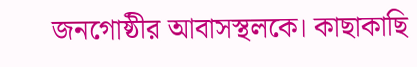জনগোষ্ঠীর আবাসস্থলকে। কাছাকাছি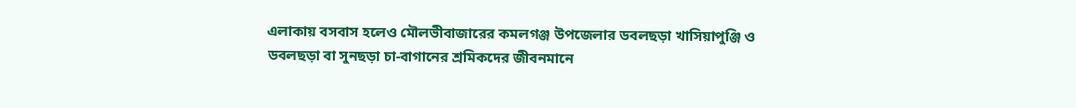এলাকায় বসবাস হলেও মৌলভীবাজারের কমলগঞ্জ উপজেলার ডবলছড়া খাসিয়াপুঞ্জি ও ডবলছড়া বা সুনছড়া চা-বাগানের শ্রমিকদের জীবনমানে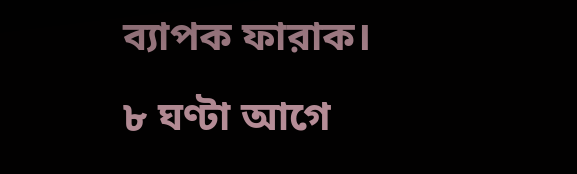ব্যাপক ফারাক।
৮ ঘণ্টা আগে